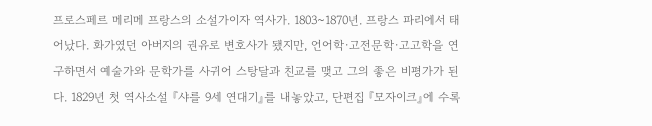프로스페르 메리메 프랑스의 소설가이자 역사가. 1803~1870년. 프랑스 파리에서 태어났다. 화가였던 아버지의 권유로 변호사가 됐지만, 언어학·고전문학·고고학을 연구하면서 예술가와 문학가를 사귀어 스탕달과 친교를 맺고 그의 좋은 비평가가 된다. 1829년 첫 역사소설 『샤를 9세 연대기』를 내놓았고, 단편집 『모자이크』에 수록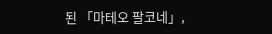된 「마테오 팔코네」,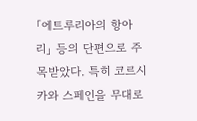「에트루리아의 항아리」 등의 단편으로 주목받았다. 특히 코르시카와 스페인을 무대로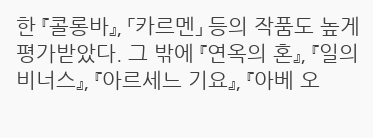한 『콜롱바』, 「카르멘」 등의 작품도 높게 평가받았다. 그 밖에 『연옥의 혼』, 『일의 비너스』, 『아르세느 기요』, 『아베 오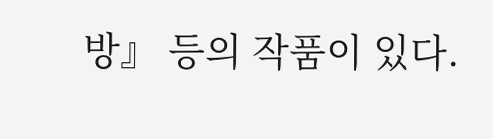방』 등의 작품이 있다.